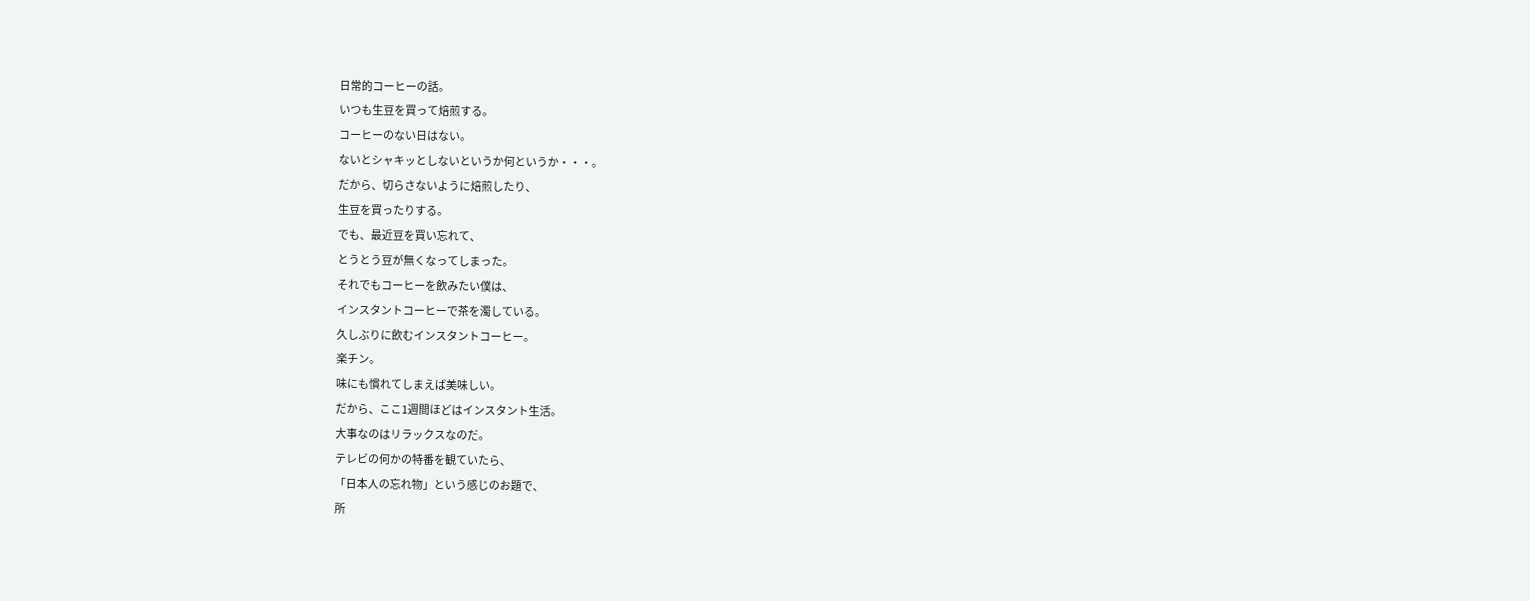日常的コーヒーの話。
いつも生豆を買って焙煎する。
コーヒーのない日はない。
ないとシャキッとしないというか何というか・・・。
だから、切らさないように焙煎したり、
生豆を買ったりする。
でも、最近豆を買い忘れて、
とうとう豆が無くなってしまった。
それでもコーヒーを飲みたい僕は、
インスタントコーヒーで茶を濁している。
久しぶりに飲むインスタントコーヒー。
楽チン。
味にも慣れてしまえば美味しい。
だから、ここ1週間ほどはインスタント生活。
大事なのはリラックスなのだ。
テレビの何かの特番を観ていたら、
「日本人の忘れ物」という感じのお題で、
所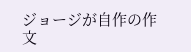ジョージが自作の作文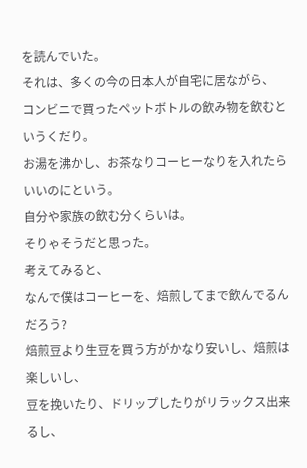を読んでいた。
それは、多くの今の日本人が自宅に居ながら、
コンビニで買ったペットボトルの飲み物を飲むというくだり。
お湯を沸かし、お茶なりコーヒーなりを入れたらいいのにという。
自分や家族の飲む分くらいは。
そりゃそうだと思った。
考えてみると、
なんで僕はコーヒーを、焙煎してまで飲んでるんだろう?
焙煎豆より生豆を買う方がかなり安いし、焙煎は楽しいし、
豆を挽いたり、ドリップしたりがリラックス出来るし、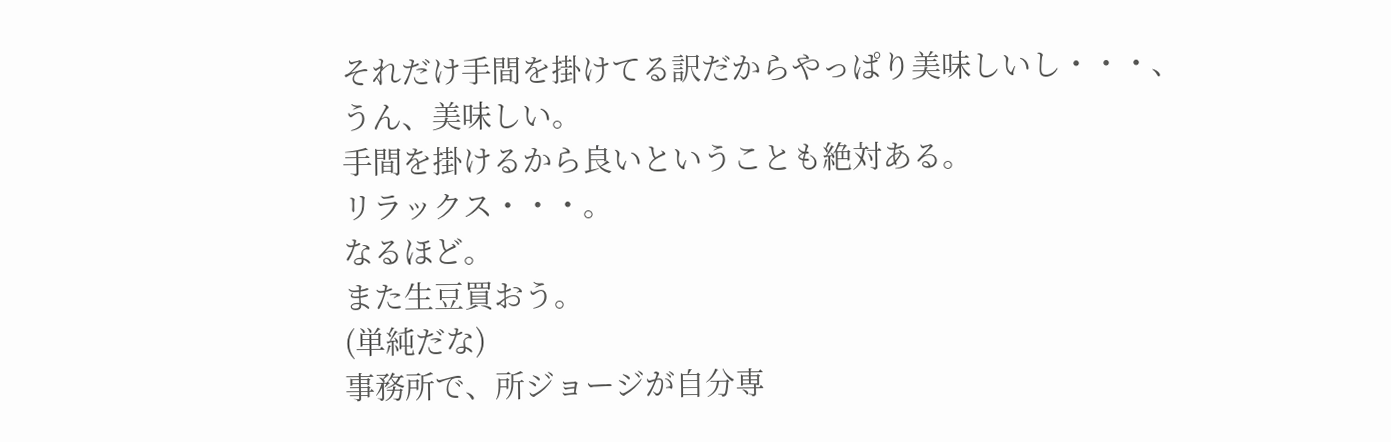それだけ手間を掛けてる訳だからやっぱり美味しいし・・・、
うん、美味しい。
手間を掛けるから良いということも絶対ある。
リラックス・・・。
なるほど。
また生豆買おう。
(単純だな)
事務所で、所ジョージが自分専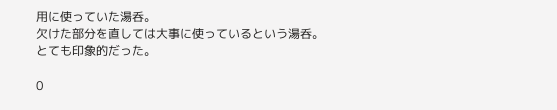用に使っていた湯呑。
欠けた部分を直しては大事に使っているという湯呑。
とても印象的だった。

0